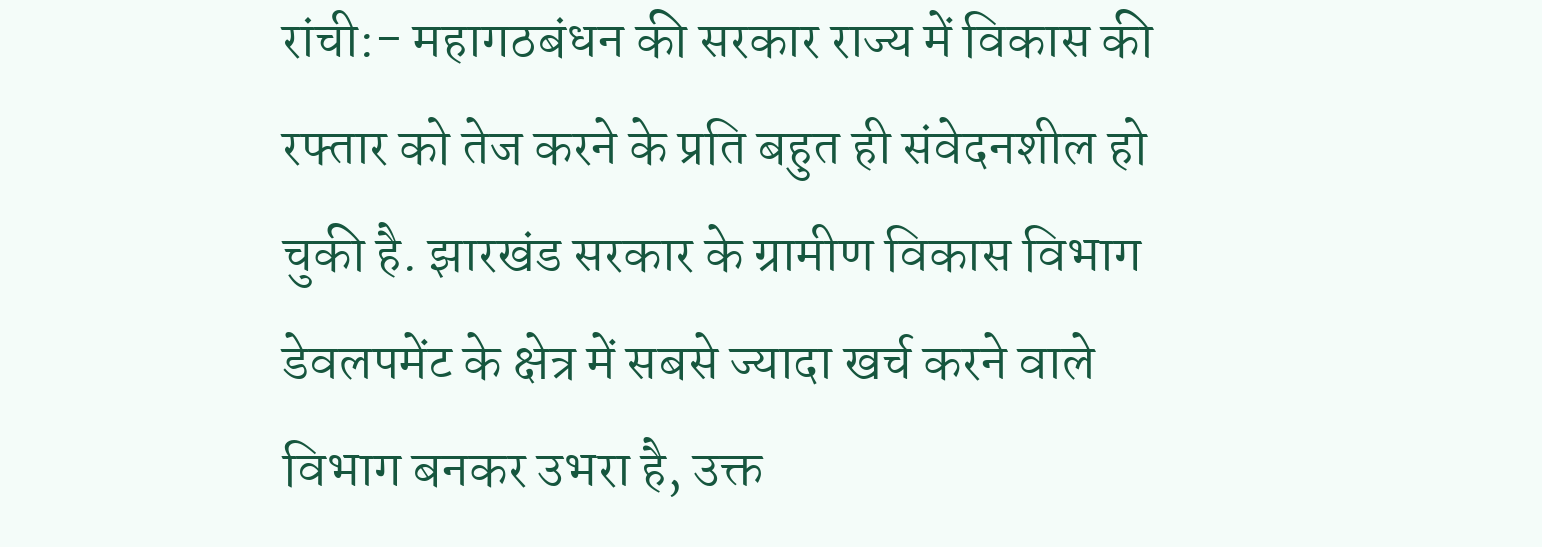रांची:- महागठबंधन की सरकार राज्य में विकास की रफ्तार को तेज करने के प्रति बहुत ही संवेदनशील हो चुकी है. झारखंड सरकार के ग्रामीण विकास विभाग डेवलपमेंट के क्षेत्र में सबसे ज्यादा खर्च करने वाले विभाग बनकर उभरा है, उक्त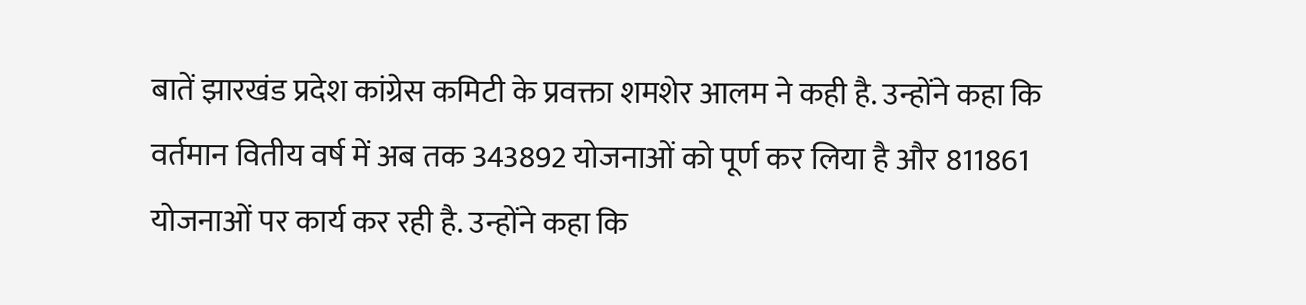बातें झारखंड प्रदेश कांग्रेस कमिटी के प्रवक्ता शमशेर आलम ने कही है. उन्होंने कहा कि वर्तमान वितीय वर्ष में अब तक 343892 योजनाओं को पूर्ण कर लिया है और 811861 योजनाओं पर कार्य कर रही है. उन्होंने कहा कि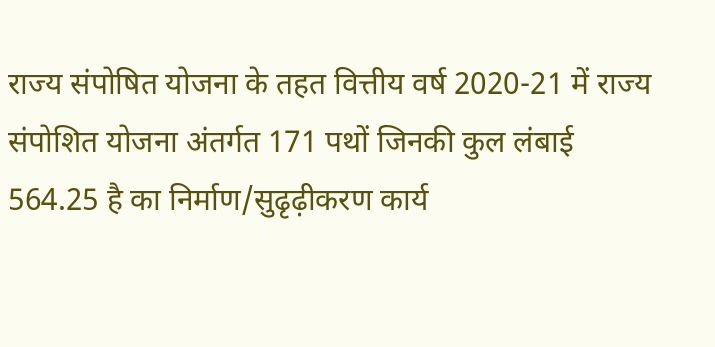राज्य संपोषित योजना के तहत वित्तीय वर्ष 2020-21 में राज्य संपोशित योजना अंतर्गत 171 पथों जिनकी कुल लंबाई 564.25 है का निर्माण/सुढृढ़ीकरण कार्य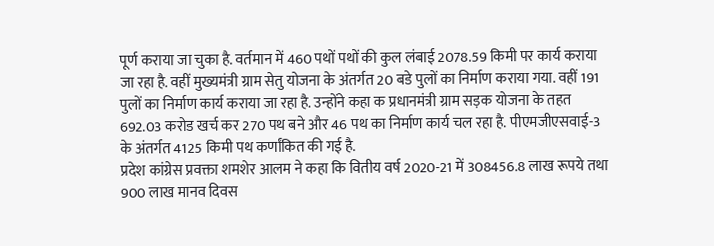पूर्ण कराया जा चुका है. वर्तमान में 460 पथों पथों की कुल लंबाई 2078.59 किमी पर कार्य कराया जा रहा है. वहीं मुख्यमंत्री ग्राम सेतु योजना के अंतर्गत 20 बडे पुलों का निर्माण कराया गया. वहीं 191 पुलों का निर्माण कार्य कराया जा रहा है. उन्होंने कहा क प्रधानमंत्री ग्राम सड़क योजना के तहत 692.03 करोड खर्च कर 270 पथ बने और 46 पथ का निर्माण कार्य चल रहा है. पीएमजीएसवाई-3 के अंतर्गत 4125 किमी पथ कर्णांकित की गई है.
प्रदेश कांग्रेस प्रवक्ता शमशेर आलम ने कहा कि वितीय वर्ष 2020-21 में 308456.8 लाख रूपये तथा 900 लाख मानव दिवस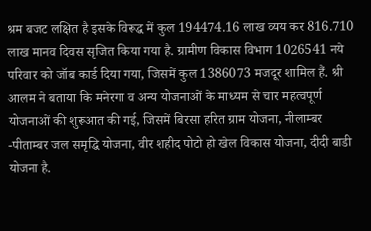श्रम बजट लक्षित है इसके विरूद्ध में कुल 194474.16 लाख व्यय कर 816.710 लाख मानव दिवस सृजित किया गया है. ग्रामीण विकास विभाग 1026541 नये परिवार को जॉब कार्ड दिया गया, जिसमें कुल 1386073 मजदूर शामिल हैं. श्री आलम ने बताया कि मनेरगा व अन्य योजनाओं के माध्यम से चार महत्वपूर्ण योजनाओं की शुरूआत की गई, जिसमें बिरसा हरित ग्राम योजना, नीलाम्बर -पीताम्बर जल समृद्धि योजना, वीर शहीद पोटो हो खेल विकास योजना, दीदी बाडी योजना है.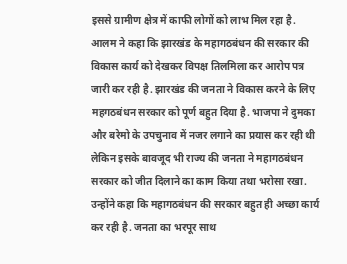इससे ग्रामीण क्षेत्र में काफी लोगों को लाभ मिल रहा है.
आलम ने कहा कि झारखंड के महागठबंधन की सरकार की विकास कार्य को देखकर विपक्ष तिलमिला कर आरोप पत्र जारी कर रही है. झारखंड की जनता ने विकास करने के लिए महगठबंधन सरकार को पूर्ण बहुत दिया है. भाजपा ने दुमका और बरेमो के उपचुनाव में नजर लगाने का प्रयास कर रही थी लेकिन इसके बावजूद भी राज्य की जनता ने महागठबंधन सरकार को जीत दिलाने का काम किया तथा भरोसा रखा. उन्होंने कहा कि महागठबंधन की सरकार बहुत ही अच्छा कार्य कर रही है. जनता का भरपूर साथ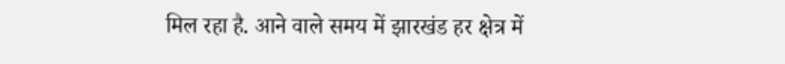मिल रहा है. आने वाले समय में झारखंड हर क्षेत्र में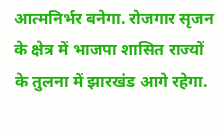आत्मनिर्भर बनेगा. रोजगार सृजन के क्षेत्र में भाजपा शासित राज्यों के तुलना में झारखंड आगे रहेगा.